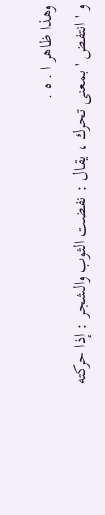وهذا ظاهر ا . ه .
و ' انتفض ' بمعنى تحرك ، يقال : نفضت الثوب والشجر : إذا حركته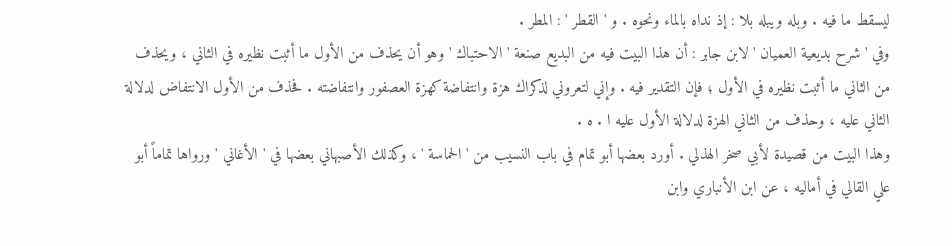ليسقط ما فيه . وبله ويبله بلا : إذ نداه بالماء ونحوه . و ' القطر ' : المطر .
وفي ' شرح بديعية العميان ' لابن جابر : أن هذا البيت فيه من البديع صنعة ' الاحتباك ' وهو أن يحذف من الأول ما أثبت نظيره في الثاني ، ويحذف من الثاني ما أثبت نظيره في الأول ؛ فإن التقدير فيه . وإني لتعروني لذكراك هزة وانتفاضة كهزة العصفور وانتفاضته . فحذف من الأول الانتفاض لدلالة الثاني عليه ، وحذف من الثاني الهزة لدلالة الأول عليه ا . ه .
وهذا البيت من قصيدة لأبي صخر الهذلي . أورد بعضها أبو تمام في باب النسيب من ' الحماسة ' ، وكذلك الأصبهاني بعضها في ' الأغاني ' ورواها تماماً أبو علي القالي في أماليه ، عن ابن الأنباري وابن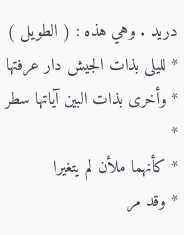دريد . وهي هذه : ( الطويل )
* لليلى بذات الجيش دار عرفتها
* وأخرى بذات البين آياتها سطر
*
* كأنهما ملأن لم يتغيرا
* وقد مر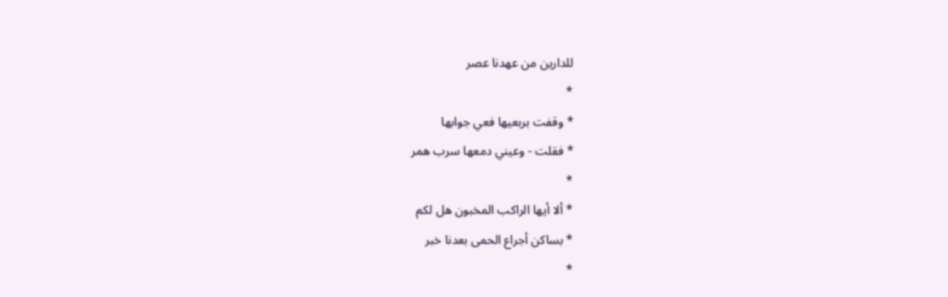للدارين من عهدنا عصر
*
* وقفت بربعيها فعي جوابها
* فقلت - وعيني دمعها سرب همر
*
* ألا أيها الراكب المخبون هل لكم
* بساكن أجراع الحمى بعدنا خبر
*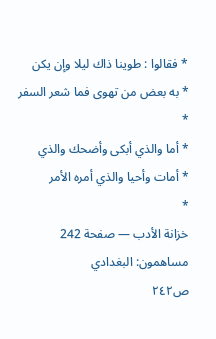* فقالوا : طوينا ذاك ليلا وإن يكن
* به بعض من تهوى فما شعر السفر
*
* أما والذي أبكى وأضحك والذي
* أمات وأحيا والذي أمره الأمر
*
خزانة الأدب — صفحة 242
مساهمون: البغدادي
ص٢٤٢